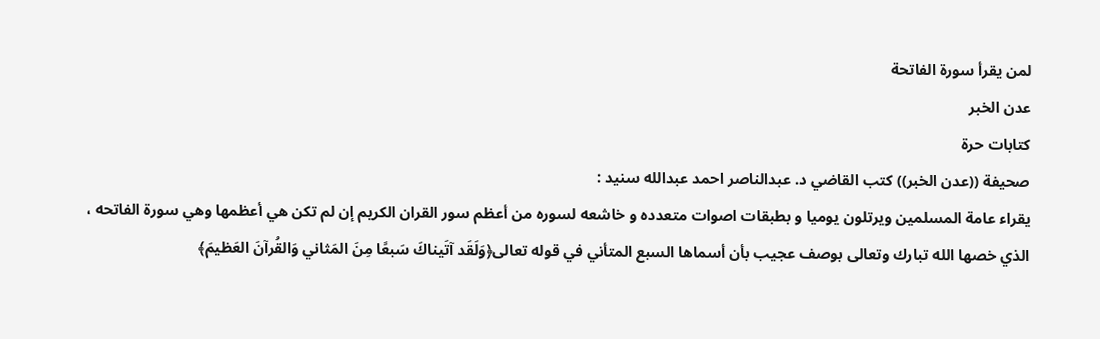لمن يقرأ سورة الفاتحة
عدن الخبر
كتابات حرة
صحيفة ((عدن الخبر)) كتب القاضي د. عبدالناصر احمد عبدالله سنيد :
يقراء عامة المسلمين ويرتلون يوميا و بطبقات اصوات متعدده و خاشعه لسوره من أعظم سور القران الكريم إن لم تكن هي أعظمها وهي سورة الفاتحه ، الذي خصها الله تبارك وتعالى بوصف عجيب بأن أسماها السبع المتأني في قوله تعالى﴿وَلَقَد آتَيناكَ سَبعًا مِنَ المَثاني وَالقُرآنَ العَظيمَ﴾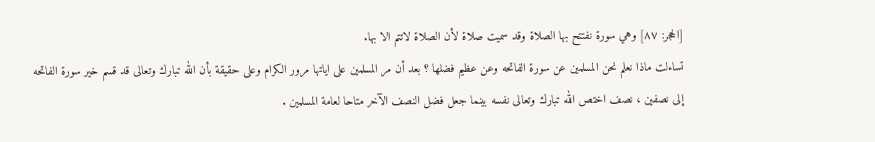[الحجر: ٨٧] وهي سورة نفتتح بها الصلاة وقد سميت صلاة لأن الصلاة لاتتم الا بها.
تساءلت ماذا نعلم نحن المسلمين عن سورة الفاتحه وعن عظيم فضلها ؟ بعد أن مر المسلمين على اياتها مرور الكرام وعلى حقيقة بأن الله تبارك وتعالى قد قسم خير سورة الفاتحه إلى نصفين ، نصف اختص الله تبارك وتعالى نفسه بينما جعل فضل النصف الآخر متاحا لعامة المسلمين .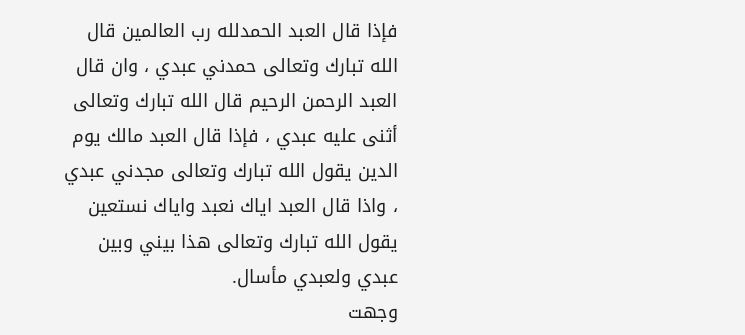فإذا قال العبد الحمدلله رب العالمين قال الله تبارك وتعالى حمدني عبدي ، وان قال العبد الرحمن الرحيم قال الله تبارك وتعالى أثنى عليه عبدي ، فإذا قال العبد مالك يوم الدين يقول الله تبارك وتعالى مجدني عبدي ، واذا قال العبد اياك نعبد واياك نستعين يقول الله تبارك وتعالى هذا بيني وبين عبدي ولعبدي مأسال.
وجهت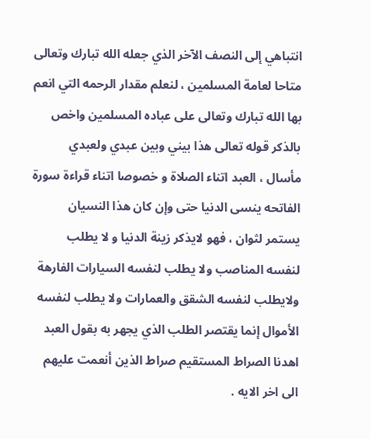انتباهي إلى النصف الآخر الذي جعله الله تبارك وتعالى متاحا لعامة المسلمين ، لنعلم مقدار الرحمه التي انعم بها الله تبارك وتعالى على عباده المسلمين واخص بالذكر قوله تعالى هذا بيني وبين عبدي ولعبدي مأسال ، العبد اتناء الصلاة و خصوصا اتناء قراءة سورة الفاتحه ينسى الدنيا حتى وإن كان هذا النسيان يستمر لثوان ، فهو لايذكر زينة الدنيا و لا يطلب لنفسه المناصب ولا يطلب لنفسه السيارات الفارهة ولايطلب لنفسه الشقق والعمارات ولا يطلب لنفسه الأموال إنما يقتصر الطلب الذي يجهر به بقول العبد اهدنا الصراط المستقيم صراط الذين أنعمت عليهم الى اخر الايه .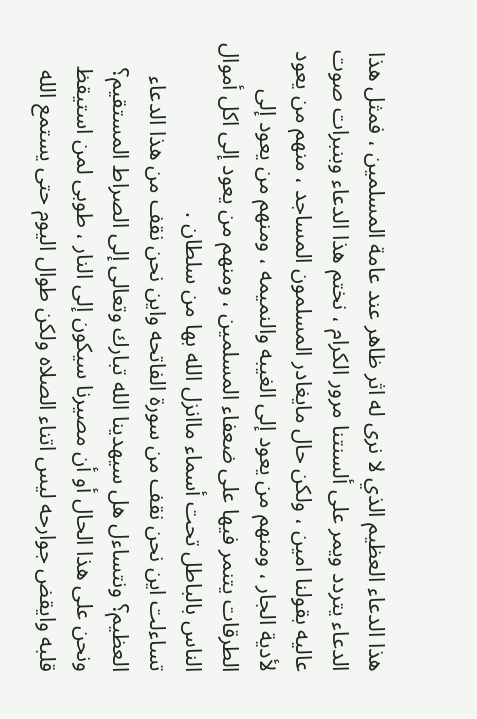هذا الدعاء العظيم الذي لا نرى له اثر ظاهر عند عامة المسلمين ، فمثل هذا الدعاء يتردد ويمر على ألسنتنا مرور الكرام ، نختم هذا الدعاء وبنبرات صوت عاليه بقولنا امين ، ولكن حال مايغادر المسلمون المساجد ، منهم من يعود لأدية الجار ، ومنهم من يعود إلى الغيبه والنميمه ، ومنهم من يعود إلى الطرقات يتنمر فيها على ضعفاء المسلمين ، ومنهم من يعود إلى اكل أموال الناس بالباطل تحت أسماء ماانزل الله بها من سلطان .
تساءلت اين نحن نقف من سورة الفاتحه واين نحن نقف من هذا الدعاء العظيم؟ ونتساءل هل سيهدينا الله تبارك وتعالى إلى الصراط المستقيم؟ ونحن على هذا الحال أو أن مصيرنا سيكون إلى النار ، طوبى لمن استيقظ قلبه وايقض جوارحه ليس اتناء الصلاه ولكن طوال اليوم حتى يستمع الله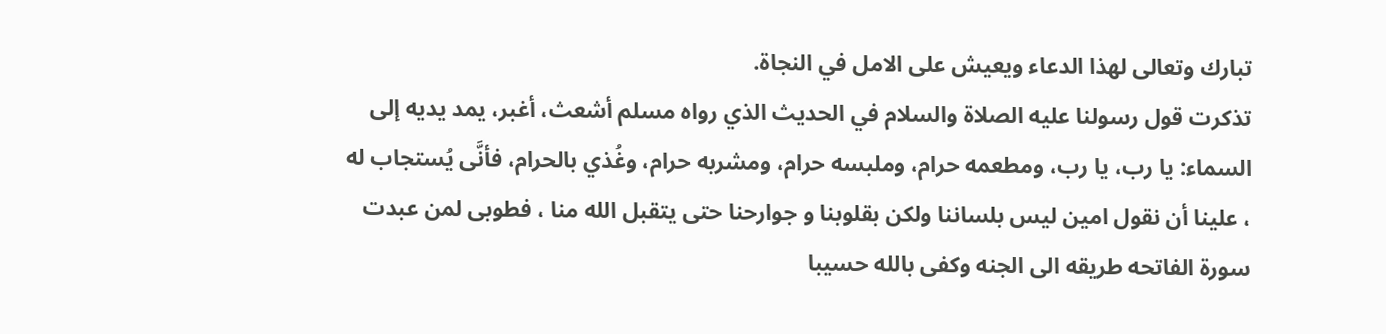تبارك وتعالى لهذا الدعاء ويعيش على الامل في النجاة.
تذكرت قول رسولنا عليه الصلاة والسلام في الحديث الذي رواه مسلم أشعث، أغبر، يمد يديه إلى السماء: يا رب، يا رب، ومطعمه حرام، وملبسه حرام، ومشربه حرام، وغُذي بالحرام، فأنَّى يُستجاب له ، علينا أن نقول امين ليس بلساننا ولكن بقلوبنا و جوارحنا حتى يتقبل الله منا ، فطوبى لمن عبدت سورة الفاتحه طريقه الى الجنه وكفى بالله حسيبا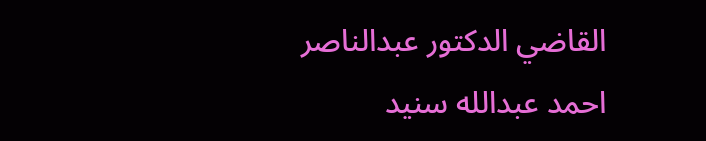القاضي الدكتور عبدالناصر احمد عبدالله سنيد